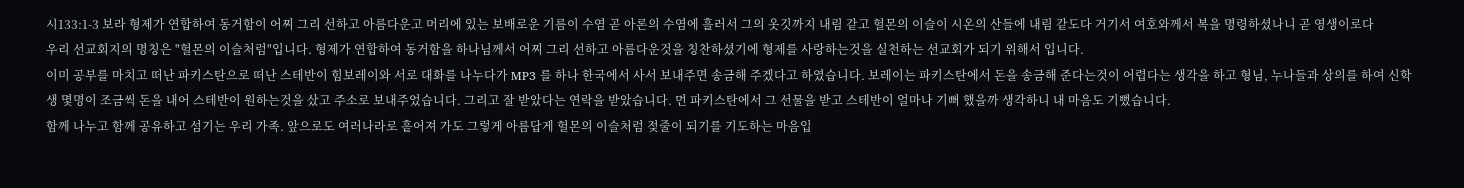시133:1-3 보라 형제가 연합하여 동거함이 어찌 그리 선하고 아름다운고 머리에 있는 보배로운 기름이 수염 곧 아론의 수염에 흘러서 그의 옷깃까지 내림 같고 헐몬의 이슬이 시온의 산들에 내림 같도다 거기서 여호와께서 복을 명령하셨나니 곧 영생이로다
우리 선교회지의 명칭은 "헐몬의 이슬처럼"입니다. 형제가 연합하여 동거함을 하나님께서 어찌 그리 선하고 아름다운것을 칭찬하셨기에 형제를 사랑하는것을 실천하는 선교회가 되기 위해서 입니다.
이미 공부를 마치고 떠난 파키스탄으로 떠난 스테반이 힘보레이와 서로 대화를 나누다가 MP3 를 하나 한국에서 사서 보내주면 송금해 주겠다고 하였습니다. 보레이는 파키스탄에서 돈을 송금해 준다는것이 어렵다는 생각을 하고 형님, 누나들과 상의를 하여 신학생 몇명이 조금씩 돈을 내어 스테반이 원하는것을 샀고 주소로 보내주었습니다. 그리고 잘 받았다는 연락을 받았습니다. 먼 파키스탄에서 그 선물을 받고 스테반이 얼마나 기뻐 했을까 생각하니 내 마음도 기뻤습니다.
함께 나누고 함께 공유하고 섬기는 우리 가족. 앞으로도 여러나라로 흩어져 가도 그렇게 아름답게 헐몬의 이슬처럼 젖줄이 되기를 기도하는 마음입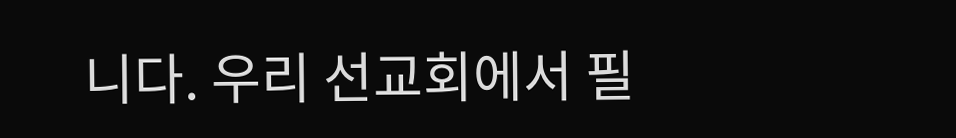니다. 우리 선교회에서 필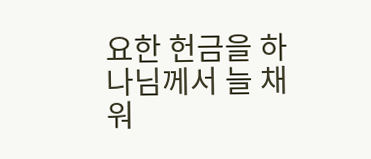요한 헌금을 하나님께서 늘 채워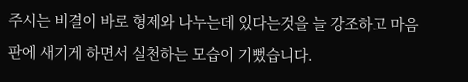주시는 비결이 바로 형제와 나누는데 있다는것을 늘 강조하고 마음판에 새기게 하면서 실천하는 모습이 기뻤습니다.